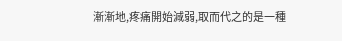漸漸地,疼痛開始減弱,取而代之的是一種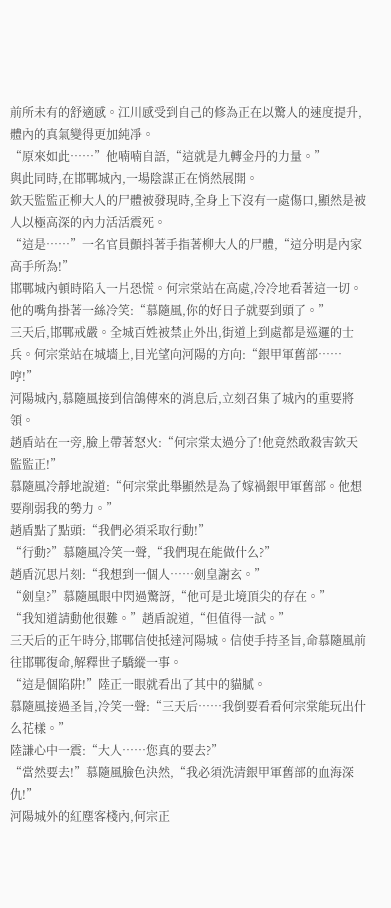前所未有的舒適感。江川感受到自己的修為正在以驚人的速度提升,體內的真氣變得更加純凈。
“原來如此……”他喃喃自語,“這就是九轉金丹的力量。”
與此同時,在邯鄲城內,一場陰謀正在悄然展開。
欽天監監正柳大人的尸體被發現時,全身上下沒有一處傷口,顯然是被人以極高深的內力活活震死。
“這是……”一名官員顫抖著手指著柳大人的尸體,“這分明是內家高手所為!”
邯鄲城內頓時陷入一片恐慌。何宗棠站在高處,冷冷地看著這一切。他的嘴角掛著一絲冷笑:“慕隨風,你的好日子就要到頭了。”
三天后,邯鄲戒嚴。全城百姓被禁止外出,街道上到處都是巡邏的士兵。何宗棠站在城墻上,目光望向河陽的方向:“銀甲軍舊部……哼!”
河陽城內,慕隨風接到信鴿傳來的消息后,立刻召集了城內的重要將領。
趙盾站在一旁,臉上帶著怒火:“何宗棠太過分了!他竟然敢殺害欽天監監正!”
慕隨風冷靜地說道:“何宗棠此舉顯然是為了嫁禍銀甲軍舊部。他想要削弱我的勢力。”
趙盾點了點頭:“我們必須采取行動!”
“行動?”慕隨風冷笑一聲,“我們現在能做什么?”
趙盾沉思片刻:“我想到一個人……劍皇謝玄。”
“劍皇?”慕隨風眼中閃過驚訝,“他可是北境頂尖的存在。”
“我知道請動他很難。”趙盾說道,“但值得一試。”
三天后的正午時分,邯鄲信使抵達河陽城。信使手持圣旨,命慕隨風前往邯鄲復命,解釋世子驕縱一事。
“這是個陷阱!”陸正一眼就看出了其中的貓膩。
慕隨風接過圣旨,冷笑一聲:“三天后……我倒要看看何宗棠能玩出什么花樣。”
陸謙心中一震:“大人……您真的要去?”
“當然要去!”慕隨風臉色決然,“我必須洗清銀甲軍舊部的血海深仇!”
河陽城外的紅塵客棧內,何宗正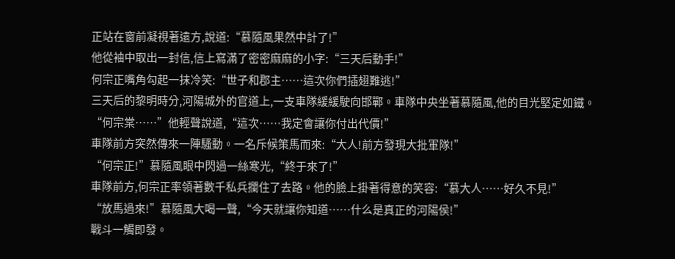正站在窗前凝視著遠方,說道:“慕隨風果然中計了!”
他從袖中取出一封信,信上寫滿了密密麻麻的小字:“三天后動手!”
何宗正嘴角勾起一抹冷笑:“世子和郡主……這次你們插翅難逃!”
三天后的黎明時分,河陽城外的官道上,一支車隊緩緩駛向邯鄲。車隊中央坐著慕隨風,他的目光堅定如鐵。
“何宗棠……”他輕聲說道,“這次……我定會讓你付出代價!”
車隊前方突然傳來一陣騷動。一名斥候策馬而來:“大人!前方發現大批軍隊!”
“何宗正!”慕隨風眼中閃過一絲寒光,“終于來了!”
車隊前方,何宗正率領著數千私兵攔住了去路。他的臉上掛著得意的笑容:“慕大人……好久不見!”
“放馬過來!”慕隨風大喝一聲,“今天就讓你知道……什么是真正的河陽侯!”
戰斗一觸即發。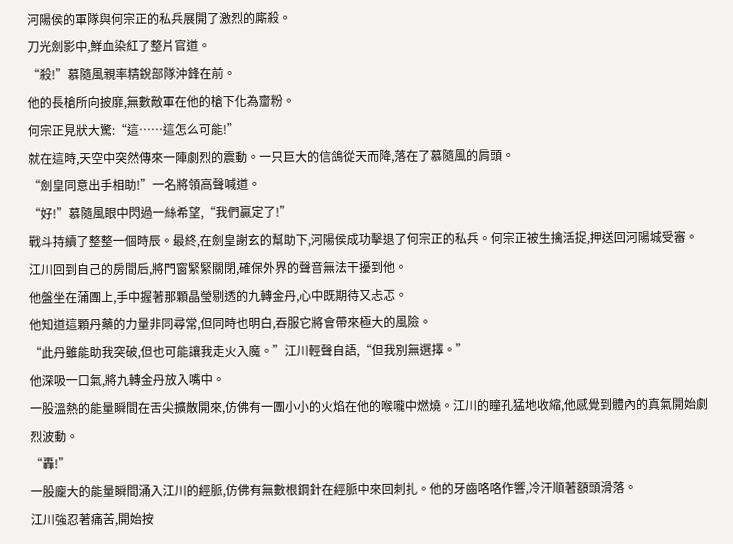河陽侯的軍隊與何宗正的私兵展開了激烈的廝殺。
刀光劍影中,鮮血染紅了整片官道。
“殺!”慕隨風親率精銳部隊沖鋒在前。
他的長槍所向披靡,無數敵軍在他的槍下化為齏粉。
何宗正見狀大驚:“這……這怎么可能!”
就在這時,天空中突然傳來一陣劇烈的震動。一只巨大的信鴿從天而降,落在了慕隨風的肩頭。
“劍皇同意出手相助!”一名將領高聲喊道。
“好!”慕隨風眼中閃過一絲希望,“我們贏定了!”
戰斗持續了整整一個時辰。最終,在劍皇謝玄的幫助下,河陽侯成功擊退了何宗正的私兵。何宗正被生擒活捉,押送回河陽城受審。
江川回到自己的房間后,將門窗緊緊關閉,確保外界的聲音無法干擾到他。
他盤坐在蒲團上,手中握著那顆晶瑩剔透的九轉金丹,心中既期待又忐忑。
他知道這顆丹藥的力量非同尋常,但同時也明白,吞服它將會帶來極大的風險。
“此丹雖能助我突破,但也可能讓我走火入魔。”江川輕聲自語,“但我別無選擇。”
他深吸一口氣,將九轉金丹放入嘴中。
一股溫熱的能量瞬間在舌尖擴散開來,仿佛有一團小小的火焰在他的喉嚨中燃燒。江川的瞳孔猛地收縮,他感覺到體內的真氣開始劇烈波動。
“轟!”
一股龐大的能量瞬間涌入江川的經脈,仿佛有無數根鋼針在經脈中來回刺扎。他的牙齒咯咯作響,冷汗順著額頭滑落。
江川強忍著痛苦,開始按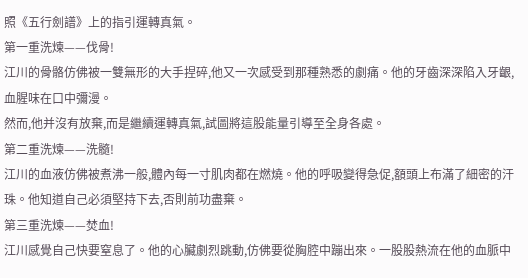照《五行劍譜》上的指引運轉真氣。
第一重洗煉——伐骨!
江川的骨骼仿佛被一雙無形的大手捏碎,他又一次感受到那種熟悉的劇痛。他的牙齒深深陷入牙齦,血腥味在口中彌漫。
然而,他并沒有放棄,而是繼續運轉真氣,試圖將這股能量引導至全身各處。
第二重洗煉——洗髓!
江川的血液仿佛被煮沸一般,體內每一寸肌肉都在燃燒。他的呼吸變得急促,額頭上布滿了細密的汗珠。他知道自己必須堅持下去,否則前功盡棄。
第三重洗煉——焚血!
江川感覺自己快要窒息了。他的心臟劇烈跳動,仿佛要從胸腔中蹦出來。一股股熱流在他的血脈中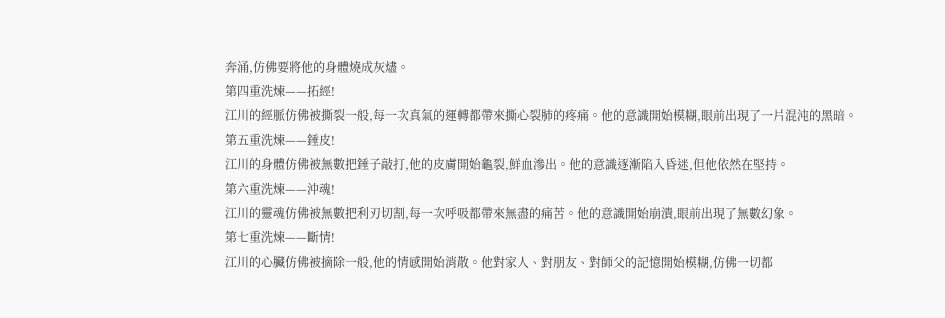奔涌,仿佛要將他的身體燒成灰燼。
第四重洗煉——拓經!
江川的經脈仿佛被撕裂一般,每一次真氣的運轉都帶來撕心裂肺的疼痛。他的意識開始模糊,眼前出現了一片混沌的黑暗。
第五重洗煉——錘皮!
江川的身體仿佛被無數把錘子敲打,他的皮膚開始龜裂,鮮血滲出。他的意識逐漸陷入昏迷,但他依然在堅持。
第六重洗煉——沖魂!
江川的靈魂仿佛被無數把利刃切割,每一次呼吸都帶來無盡的痛苦。他的意識開始崩潰,眼前出現了無數幻象。
第七重洗煉——斷情!
江川的心臟仿佛被摘除一般,他的情感開始消散。他對家人、對朋友、對師父的記憶開始模糊,仿佛一切都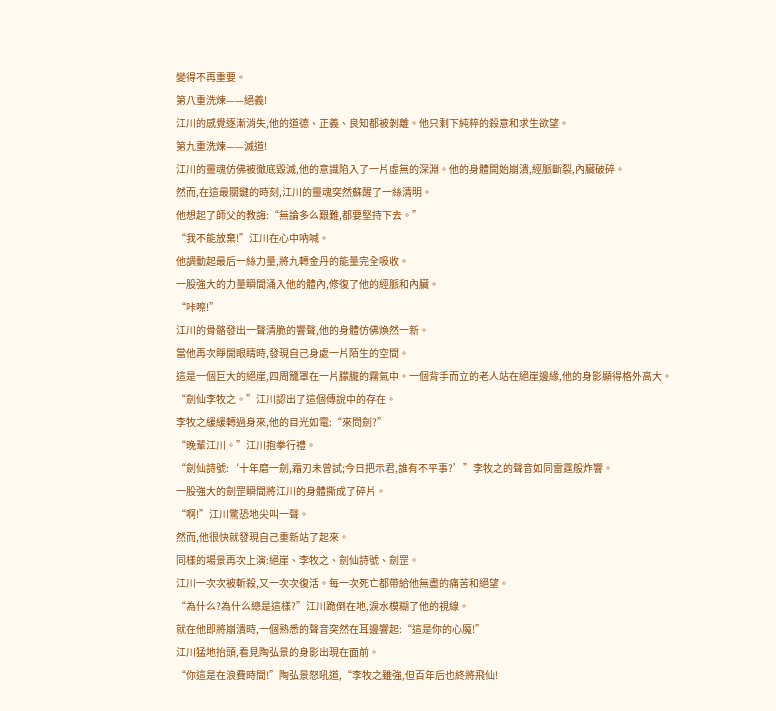變得不再重要。
第八重洗煉——絕義!
江川的感覺逐漸消失,他的道德、正義、良知都被剝離。他只剩下純粹的殺意和求生欲望。
第九重洗煉——滅道!
江川的靈魂仿佛被徹底毀滅,他的意識陷入了一片虛無的深淵。他的身體開始崩潰,經脈斷裂,內臟破碎。
然而,在這最關鍵的時刻,江川的靈魂突然蘇醒了一絲清明。
他想起了師父的教誨:“無論多么艱難,都要堅持下去。”
“我不能放棄!”江川在心中吶喊。
他調動起最后一絲力量,將九轉金丹的能量完全吸收。
一股強大的力量瞬間涌入他的體內,修復了他的經脈和內臟。
“咔嚓!”
江川的骨骼發出一聲清脆的響聲,他的身體仿佛煥然一新。
當他再次睜開眼睛時,發現自己身處一片陌生的空間。
這是一個巨大的絕崖,四周籠罩在一片朦朧的霧氣中。一個背手而立的老人站在絕崖邊緣,他的身影顯得格外高大。
“劍仙李牧之。”江川認出了這個傳說中的存在。
李牧之緩緩轉過身來,他的目光如電:“來問劍?”
“晚輩江川。”江川抱拳行禮。
“劍仙詩號:‘十年磨一劍,霜刃未曾試;今日把示君,誰有不平事?’”李牧之的聲音如同雷霆般炸響。
一股強大的劍罡瞬間將江川的身體撕成了碎片。
“啊!”江川驚恐地尖叫一聲。
然而,他很快就發現自己重新站了起來。
同樣的場景再次上演:絕崖、李牧之、劍仙詩號、劍罡。
江川一次次被斬殺,又一次次復活。每一次死亡都帶給他無盡的痛苦和絕望。
“為什么?為什么總是這樣?”江川跪倒在地,淚水模糊了他的視線。
就在他即將崩潰時,一個熟悉的聲音突然在耳邊響起:“這是你的心魔!”
江川猛地抬頭,看見陶弘景的身影出現在面前。
“你這是在浪費時間!”陶弘景怒吼道,“李牧之雖強,但百年后也終將飛仙!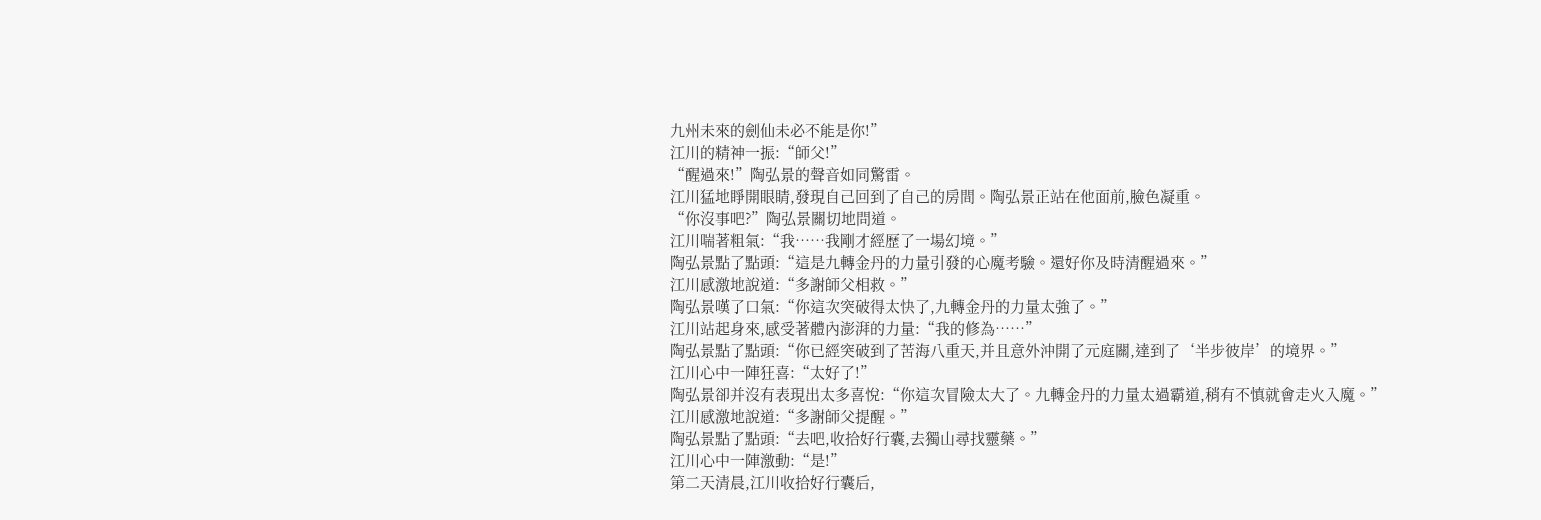九州未來的劍仙未必不能是你!”
江川的精神一振:“師父!”
“醒過來!”陶弘景的聲音如同驚雷。
江川猛地睜開眼睛,發現自己回到了自己的房間。陶弘景正站在他面前,臉色凝重。
“你沒事吧?”陶弘景關切地問道。
江川喘著粗氣:“我……我剛才經歷了一場幻境。”
陶弘景點了點頭:“這是九轉金丹的力量引發的心魔考驗。還好你及時清醒過來。”
江川感激地說道:“多謝師父相救。”
陶弘景嘆了口氣:“你這次突破得太快了,九轉金丹的力量太強了。”
江川站起身來,感受著體內澎湃的力量:“我的修為……”
陶弘景點了點頭:“你已經突破到了苦海八重天,并且意外沖開了元庭關,達到了‘半步彼岸’的境界。”
江川心中一陣狂喜:“太好了!”
陶弘景卻并沒有表現出太多喜悅:“你這次冒險太大了。九轉金丹的力量太過霸道,稍有不慎就會走火入魔。”
江川感激地說道:“多謝師父提醒。”
陶弘景點了點頭:“去吧,收拾好行囊,去獨山尋找靈藥。”
江川心中一陣激動:“是!”
第二天清晨,江川收拾好行囊后,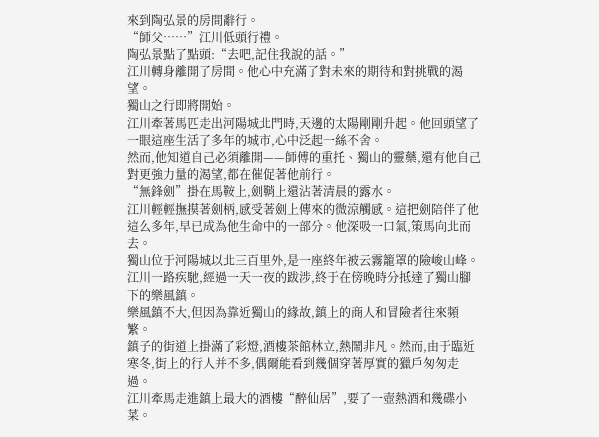來到陶弘景的房間辭行。
“師父……”江川低頭行禮。
陶弘景點了點頭:“去吧,記住我說的話。”
江川轉身離開了房間。他心中充滿了對未來的期待和對挑戰的渴望。
獨山之行即將開始。
江川牽著馬匹走出河陽城北門時,天邊的太陽剛剛升起。他回頭望了一眼這座生活了多年的城市,心中泛起一絲不舍。
然而,他知道自己必須離開——師傅的重托、獨山的靈藥,還有他自己對更強力量的渴望,都在催促著他前行。
“無鋒劍”掛在馬鞍上,劍鞘上還沾著清晨的露水。
江川輕輕撫摸著劍柄,感受著劍上傳來的微涼觸感。這把劍陪伴了他這么多年,早已成為他生命中的一部分。他深吸一口氣,策馬向北而去。
獨山位于河陽城以北三百里外,是一座終年被云霧籠罩的險峻山峰。
江川一路疾馳,經過一天一夜的跋涉,終于在傍晚時分抵達了獨山腳下的樂風鎮。
樂風鎮不大,但因為靠近獨山的緣故,鎮上的商人和冒險者往來頻繁。
鎮子的街道上掛滿了彩燈,酒樓茶館林立,熱鬧非凡。然而,由于臨近寒冬,街上的行人并不多,偶爾能看到幾個穿著厚實的獵戶匆匆走過。
江川牽馬走進鎮上最大的酒樓“醉仙居”,要了一壺熱酒和幾碟小菜。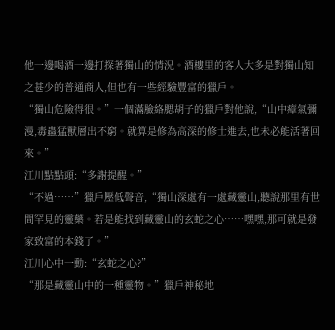他一邊喝酒一邊打探著獨山的情況。酒樓里的客人大多是對獨山知之甚少的普通商人,但也有一些經驗豐富的獵戶。
“獨山危險得很。”一個滿臉絡腮胡子的獵戶對他說,“山中瘴氣彌漫,毒蟲猛獸層出不窮。就算是修為高深的修士進去,也未必能活著回來。”
江川點點頭:“多謝提醒。”
“不過……”獵戶壓低聲音,“獨山深處有一處藏靈山,聽說那里有世間罕見的靈藥。若是能找到藏靈山的玄蛇之心……嘿嘿,那可就是發家致富的本錢了。”
江川心中一動:“玄蛇之心?”
“那是藏靈山中的一種靈物。”獵戶神秘地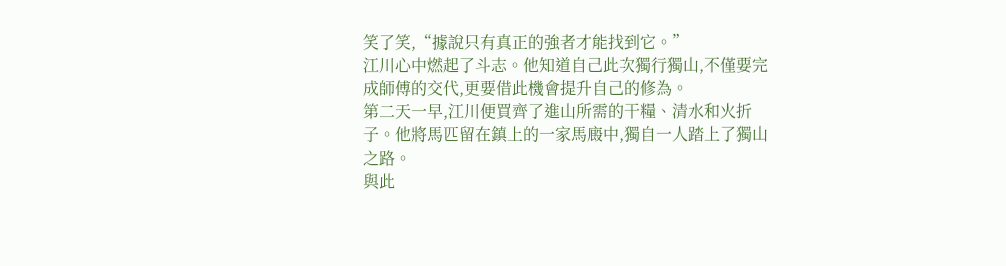笑了笑,“據說只有真正的強者才能找到它。”
江川心中燃起了斗志。他知道自己此次獨行獨山,不僅要完成師傅的交代,更要借此機會提升自己的修為。
第二天一早,江川便買齊了進山所需的干糧、清水和火折子。他將馬匹留在鎮上的一家馬廄中,獨自一人踏上了獨山之路。
與此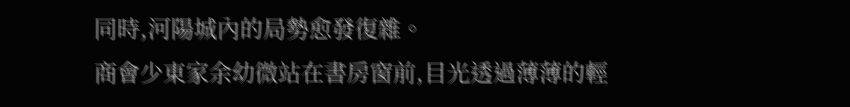同時,河陽城內的局勢愈發復雜。
商會少東家余幼微站在書房窗前,目光透過薄薄的輕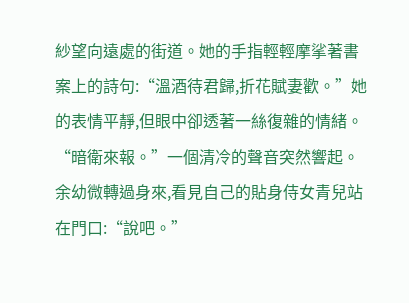紗望向遠處的街道。她的手指輕輕摩挲著書案上的詩句:“溫酒待君歸,折花賦妻歡。”她的表情平靜,但眼中卻透著一絲復雜的情緒。
“暗衛來報。”一個清冷的聲音突然響起。
余幼微轉過身來,看見自己的貼身侍女青兒站在門口:“說吧。”